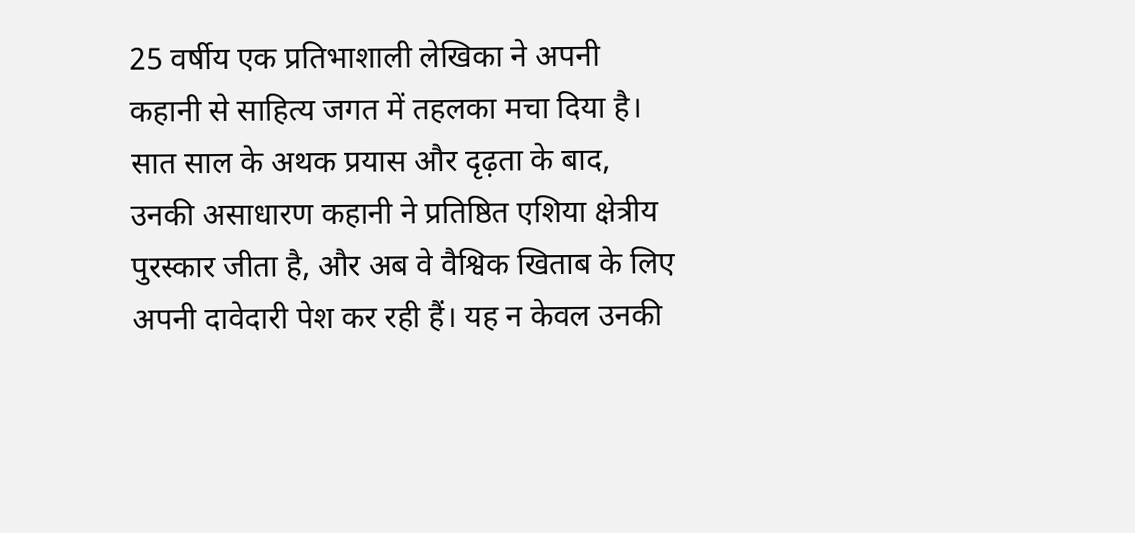25 वर्षीय एक प्रतिभाशाली लेखिका ने अपनी कहानी से साहित्य जगत में तहलका मचा दिया है। सात साल के अथक प्रयास और दृढ़ता के बाद, उनकी असाधारण कहानी ने प्रतिष्ठित एशिया क्षेत्रीय पुरस्कार जीता है, और अब वे वैश्विक खिताब के लिए अपनी दावेदारी पेश कर रही हैं। यह न केवल उनकी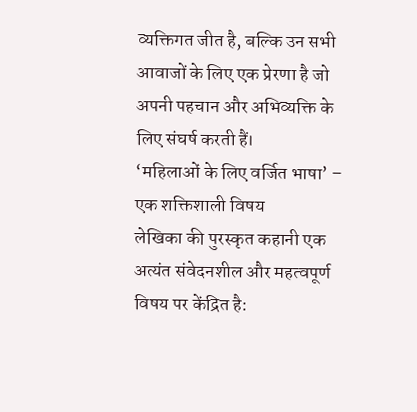व्यक्तिगत जीत है, बल्कि उन सभी आवाजों के लिए एक प्रेरणा है जो अपनी पहचान और अभिव्यक्ति के लिए संघर्ष करती हैं।
‘महिलाओं के लिए वर्जित भाषा’ – एक शक्तिशाली विषय
लेखिका की पुरस्कृत कहानी एक अत्यंत संवेदनशील और महत्वपूर्ण विषय पर केंद्रित है: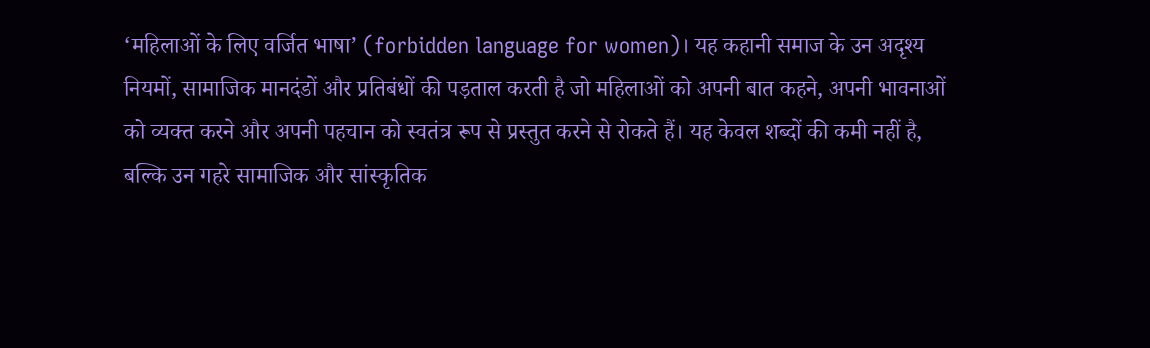‘महिलाओं के लिए वर्जित भाषा’ (forbidden language for women)। यह कहानी समाज के उन अदृश्य नियमों, सामाजिक मानदंडों और प्रतिबंधों की पड़ताल करती है जो महिलाओं को अपनी बात कहने, अपनी भावनाओं को व्यक्त करने और अपनी पहचान को स्वतंत्र रूप से प्रस्तुत करने से रोकते हैं। यह केवल शब्दों की कमी नहीं है, बल्कि उन गहरे सामाजिक और सांस्कृतिक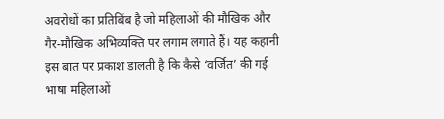अवरोधों का प्रतिबिंब है जो महिलाओं की मौखिक और गैर-मौखिक अभिव्यक्ति पर लगाम लगाते हैं। यह कहानी इस बात पर प्रकाश डालती है कि कैसे ‘वर्जित’ की गई भाषा महिलाओं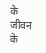के जीवन के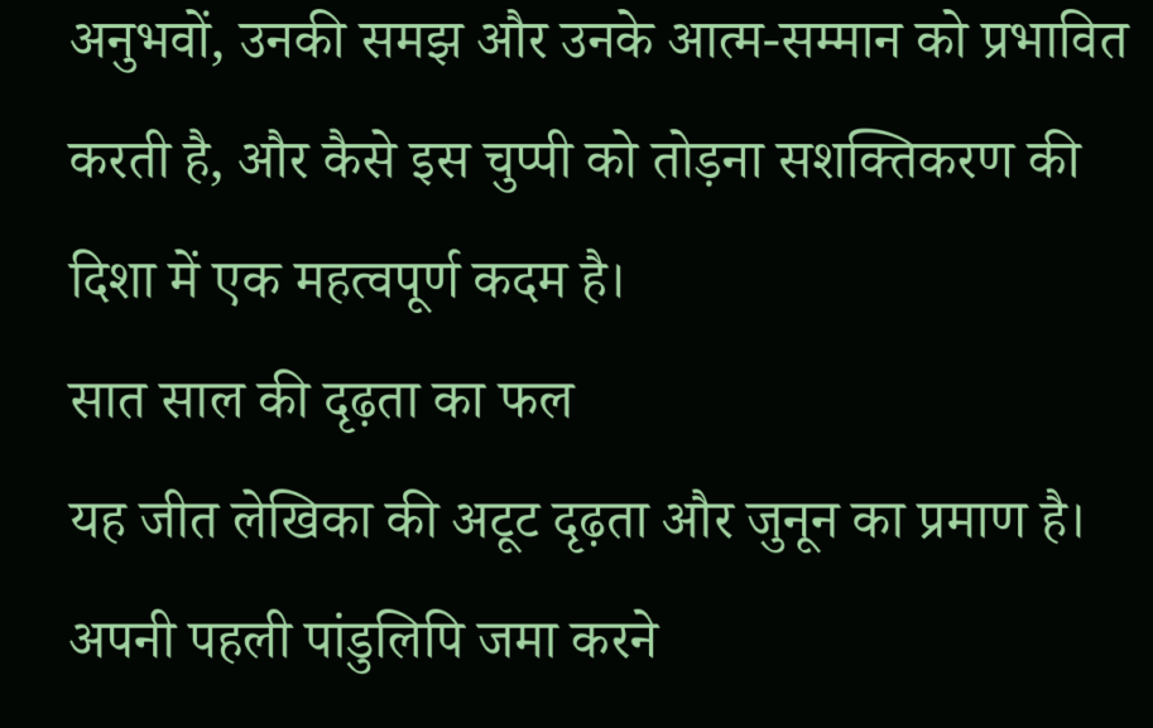अनुभवों, उनकी समझ और उनके आत्म-सम्मान को प्रभावित करती है, और कैसे इस चुप्पी को तोड़ना सशक्तिकरण की दिशा में एक महत्वपूर्ण कदम है।
सात साल की दृढ़ता का फल
यह जीत लेखिका की अटूट दृढ़ता और जुनून का प्रमाण है। अपनी पहली पांडुलिपि जमा करने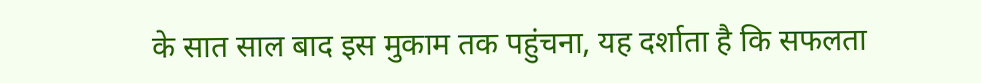के सात साल बाद इस मुकाम तक पहुंचना, यह दर्शाता है कि सफलता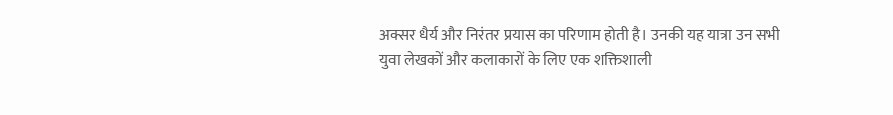अक्सर धैर्य और निरंतर प्रयास का परिणाम होती है। उनकी यह यात्रा उन सभी युवा लेखकों और कलाकारों के लिए एक शक्तिशाली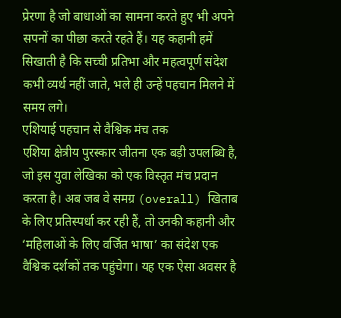प्रेरणा है जो बाधाओं का सामना करते हुए भी अपने सपनों का पीछा करते रहते हैं। यह कहानी हमें सिखाती है कि सच्ची प्रतिभा और महत्वपूर्ण संदेश कभी व्यर्थ नहीं जाते, भले ही उन्हें पहचान मिलने में समय लगे।
एशियाई पहचान से वैश्विक मंच तक
एशिया क्षेत्रीय पुरस्कार जीतना एक बड़ी उपलब्धि है, जो इस युवा लेखिका को एक विस्तृत मंच प्रदान करता है। अब जब वे समग्र (overall) खिताब के लिए प्रतिस्पर्धा कर रही हैं, तो उनकी कहानी और ‘महिलाओं के लिए वर्जित भाषा’ का संदेश एक वैश्विक दर्शकों तक पहुंचेगा। यह एक ऐसा अवसर है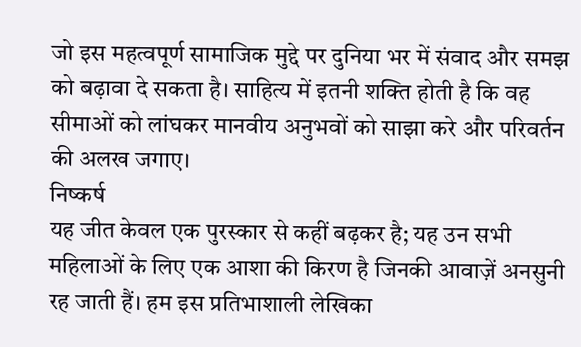जो इस महत्वपूर्ण सामाजिक मुद्दे पर दुनिया भर में संवाद और समझ को बढ़ावा दे सकता है। साहित्य में इतनी शक्ति होती है कि वह सीमाओं को लांघकर मानवीय अनुभवों को साझा करे और परिवर्तन की अलख जगाए।
निष्कर्ष
यह जीत केवल एक पुरस्कार से कहीं बढ़कर है; यह उन सभी महिलाओं के लिए एक आशा की किरण है जिनकी आवाज़ें अनसुनी रह जाती हैं। हम इस प्रतिभाशाली लेखिका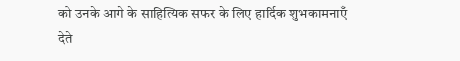को उनके आगे के साहित्यिक सफर के लिए हार्दिक शुभकामनाएँ देते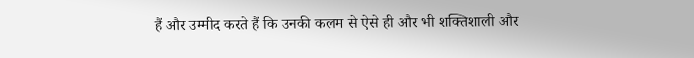हैं और उम्मीद करते हैं कि उनकी कलम से ऐसे ही और भी शक्तिशाली और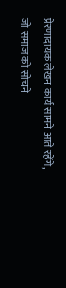प्रेरणादायक लेखन कार्य सामने आते रहेंगे, जो समाज को सोचने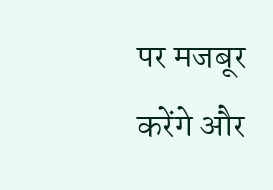पर मजबूर करेंगे और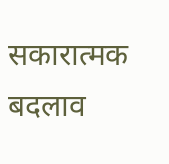सकारात्मक बदलाव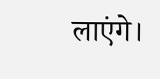लाएंगे।